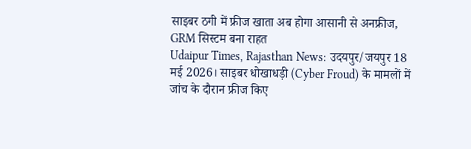साइबर ठगी में फ्रीज खाता अब होगा आसानी से अनफ्रीज, GRM सिस्टम बना राहत
Udaipur Times, Rajasthan News: उदयपुर/जयपुर 18 मई 2026। साइबर धोखाधड़ी (Cyber Froud) के मामलों में जांच के दौरान फ्रीज किए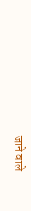जाने वाले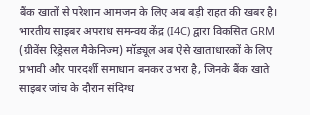बैंक खातों से परेशान आमजन के लिए अब बड़ी राहत की खबर है। भारतीय साइबर अपराध समन्वय केंद्र (I4C) द्वारा विकसित GRM (ग्रीवेंस रिड्रेसल मैकेनिज्म) मॉड्यूल अब ऐसे खाताधारकों के लिए प्रभावी और पारदर्शी समाधान बनकर उभरा है, जिनके बैंक खाते साइबर जांच के दौरान संदिग्ध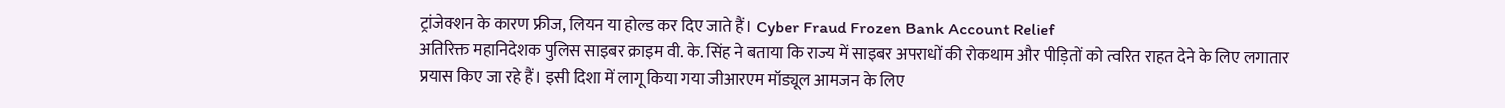ट्रांजेक्शन के कारण फ्रीज, लियन या होल्ड कर दिए जाते हैं। Cyber Fraud Frozen Bank Account Relief
अतिरिक्त महानिदेशक पुलिस साइबर क्राइम वी. के. सिंह ने बताया कि राज्य में साइबर अपराधों की रोकथाम और पीड़ितों को त्वरित राहत देने के लिए लगातार प्रयास किए जा रहे हैं। इसी दिशा में लागू किया गया जीआरएम मॉड्यूल आमजन के लिए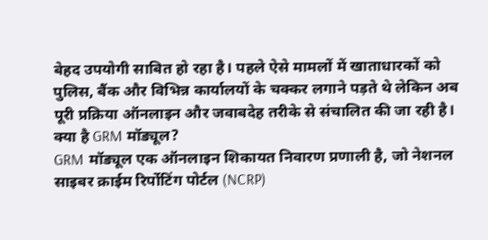बेहद उपयोगी साबित हो रहा है। पहले ऐसे मामलों में खाताधारकों को पुलिस, बैंक और विभिन्न कार्यालयों के चक्कर लगाने पड़ते थे लेकिन अब पूरी प्रक्रिया ऑनलाइन और जवाबदेह तरीके से संचालित की जा रही है।
क्या है GRM मॉड्यूल?
GRM मॉड्यूल एक ऑनलाइन शिकायत निवारण प्रणाली है, जो नेशनल साइबर क्राईम रिर्पोटिंग पोर्टल (NCRP)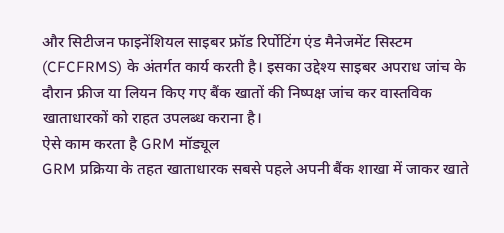और सिटीजन फाइनेंशियल साइबर फ्रॉड रिर्पोटिंग एंड मैनेजमेंट सिस्टम (CFCFRMS) के अंतर्गत कार्य करती है। इसका उद्देश्य साइबर अपराध जांच के दौरान फ्रीज या लियन किए गए बैंक खातों की निष्पक्ष जांच कर वास्तविक खाताधारकों को राहत उपलब्ध कराना है।
ऐसे काम करता है GRM मॉड्यूल
GRM प्रक्रिया के तहत खाताधारक सबसे पहले अपनी बैंक शाखा में जाकर खाते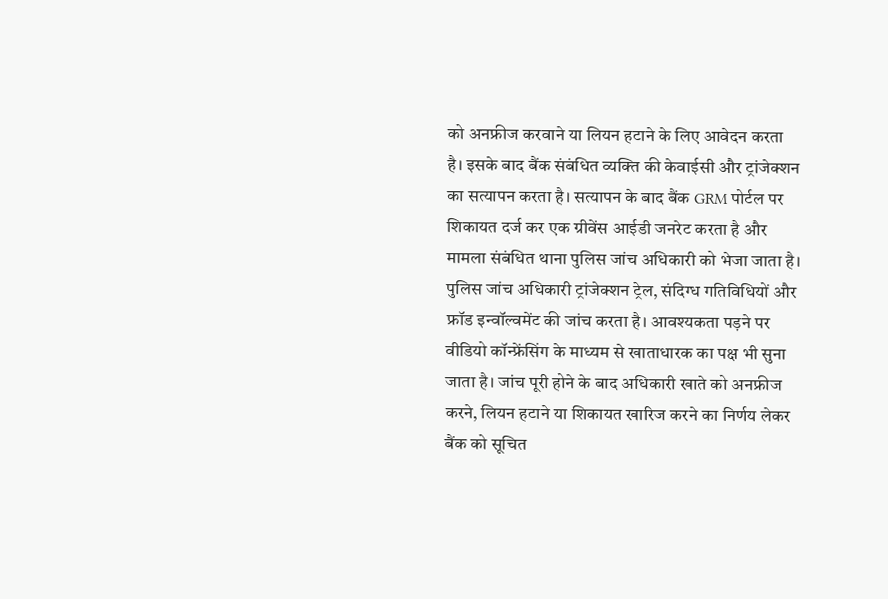को अनफ्रीज करवाने या लियन हटाने के लिए आवेदन करता है। इसके बाद बैंक संबंधित व्यक्ति की केवाईसी और ट्रांजेक्शन का सत्यापन करता है। सत्यापन के बाद बैंक GRM पोर्टल पर शिकायत दर्ज कर एक ग्रीवेंस आईडी जनरेट करता है और मामला संबंधित थाना पुलिस जांच अधिकारी को भेजा जाता है।
पुलिस जांच अधिकारी ट्रांजेक्शन ट्रेल, संदिग्ध गतिविधियों और फ्रॉड इन्वॉल्वमेंट की जांच करता है। आवश्यकता पड़ने पर वीडियो कॉन्फ्रेंसिंग के माध्यम से खाताधारक का पक्ष भी सुना जाता है। जांच पूरी होने के बाद अधिकारी खाते को अनफ्रीज करने, लियन हटाने या शिकायत खारिज करने का निर्णय लेकर बैंक को सूचित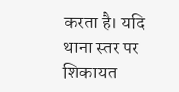करता है। यदि थाना स्तर पर शिकायत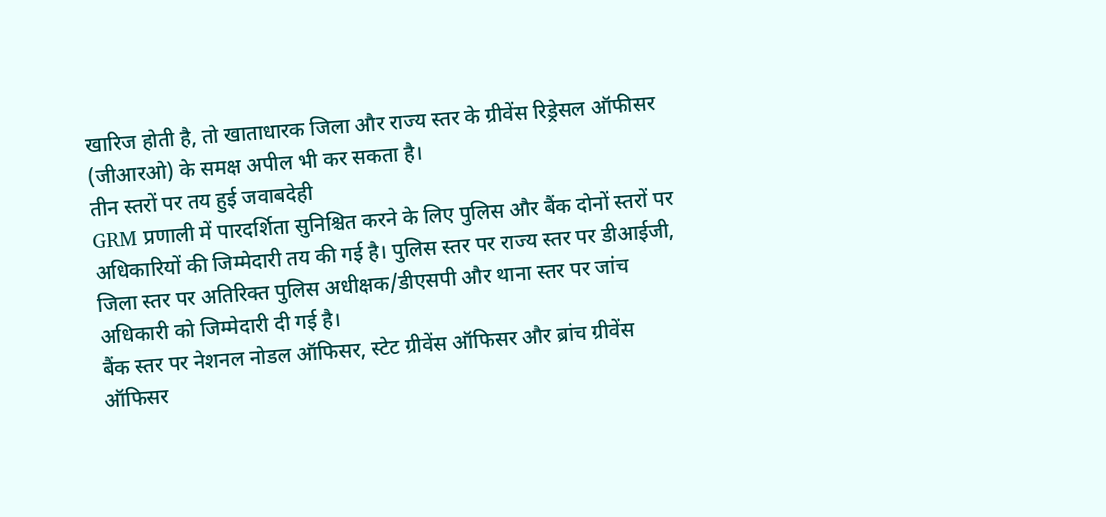खारिज होती है, तो खाताधारक जिला और राज्य स्तर के ग्रीवेंस रिड्रेसल ऑफीसर (जीआरओ) के समक्ष अपील भी कर सकता है।
तीन स्तरों पर तय हुई जवाबदेही
GRM प्रणाली में पारदर्शिता सुनिश्चित करने के लिए पुलिस और बैंक दोनों स्तरों पर अधिकारियों की जिम्मेदारी तय की गई है। पुलिस स्तर पर राज्य स्तर पर डीआईजी, जिला स्तर पर अतिरिक्त पुलिस अधीक्षक/डीएसपी और थाना स्तर पर जांच अधिकारी को जिम्मेदारी दी गई है।
बैंक स्तर पर नेशनल नोडल ऑफिसर, स्टेट ग्रीवेंस ऑफिसर और ब्रांच ग्रीवेंस ऑफिसर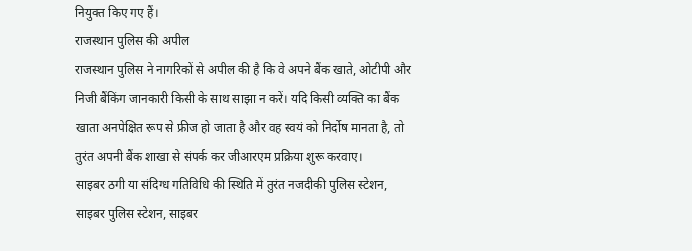नियुक्त किए गए हैं।
राजस्थान पुलिस की अपील
राजस्थान पुलिस ने नागरिकों से अपील की है कि वे अपने बैंक खाते, ओटीपी और निजी बैंकिंग जानकारी किसी के साथ साझा न करें। यदि किसी व्यक्ति का बैंक खाता अनपेक्षित रूप से फ्रीज हो जाता है और वह स्वयं को निर्दोष मानता है, तो तुरंत अपनी बैंक शाखा से संपर्क कर जीआरएम प्रक्रिया शुरू करवाए।
साइबर ठगी या संदिग्ध गतिविधि की स्थिति में तुरंत नजदीकी पुलिस स्टेशन, साइबर पुलिस स्टेशन, साइबर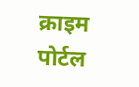क्राइम पोर्टल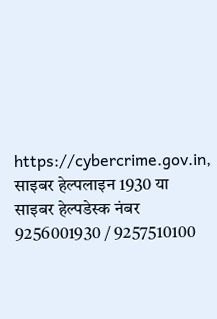https://cybercrime.gov.in, साइबर हेल्पलाइन 1930 या साइबर हेल्पडेस्क नंबर 9256001930 / 9257510100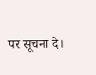पर सूचना दे।